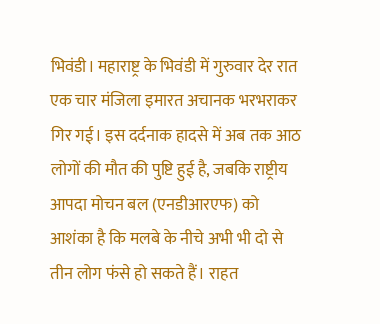भिवंडी। महाराष्ट्र के भिवंडी में गुरुवार देर रात एक चार मंजिला इमारत अचानक भरभराकर गिर गई। इस दर्दनाक हादसे में अब तक आठ लोगों की मौत की पुष्टि हुई है, जबकि राष्ट्रीय आपदा मोचन बल (एनडीआरएफ) को आशंका है कि मलबे के नीचे अभी भी दो से तीन लोग फंसे हो सकते हैं। राहत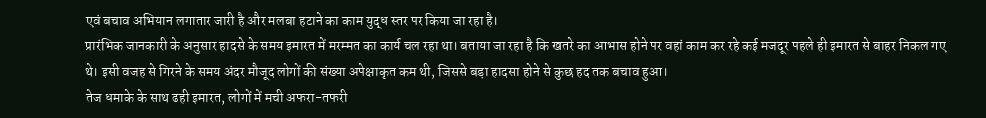एवं बचाव अभियान लगातार जारी है और मलबा हटाने का काम युद्ध स्तर पर किया जा रहा है।
प्रारंभिक जानकारी के अनुसार हादसे के समय इमारत में मरम्मत का कार्य चल रहा था। बताया जा रहा है कि खतरे का आभास होने पर वहां काम कर रहे कई मजदूर पहले ही इमारत से बाहर निकल गए थे। इसी वजह से गिरने के समय अंदर मौजूद लोगों की संख्या अपेक्षाकृत कम थी, जिससे बड़ा हादसा होने से कुछ हद तक बचाव हुआ।
तेज धमाके के साथ ढही इमारत, लोगों में मची अफरा-तफरी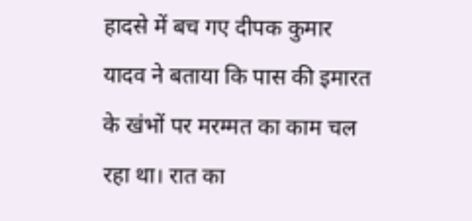हादसे में बच गए दीपक कुमार यादव ने बताया कि पास की इमारत के खंभों पर मरम्मत का काम चल रहा था। रात का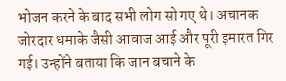भोजन करने के बाद सभी लोग सो गए थे। अचानक जोरदार धमाके जैसी आवाज आई और पूरी इमारत गिर गई। उन्होंने बताया कि जान बचाने के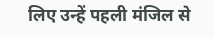लिए उन्हें पहली मंजिल से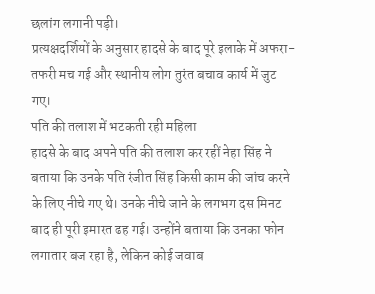छलांग लगानी पड़ी।
प्रत्यक्षदर्शियों के अनुसार हादसे के बाद पूरे इलाके में अफरा-तफरी मच गई और स्थानीय लोग तुरंत बचाव कार्य में जुट गए।
पति की तलाश में भटकती रही महिला
हादसे के बाद अपने पति की तलाश कर रहीं नेहा सिंह ने बताया कि उनके पति रंजीत सिंह किसी काम की जांच करने के लिए नीचे गए थे। उनके नीचे जाने के लगभग दस मिनट बाद ही पूरी इमारत ढह गई। उन्होंने बताया कि उनका फोन लगातार बज रहा है, लेकिन कोई जवाब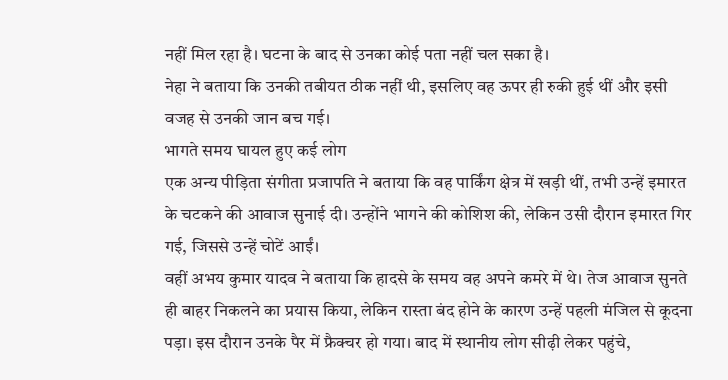नहीं मिल रहा है। घटना के बाद से उनका कोई पता नहीं चल सका है।
नेहा ने बताया कि उनकी तबीयत ठीक नहीं थी, इसलिए वह ऊपर ही रुकी हुई थीं और इसी वजह से उनकी जान बच गई।
भागते समय घायल हुए कई लोग
एक अन्य पीड़िता संगीता प्रजापति ने बताया कि वह पार्किंग क्षेत्र में खड़ी थीं, तभी उन्हें इमारत के चटकने की आवाज सुनाई दी। उन्होंने भागने की कोशिश की, लेकिन उसी दौरान इमारत गिर गई, जिससे उन्हें चोटें आईं।
वहीं अभय कुमार यादव ने बताया कि हादसे के समय वह अपने कमरे में थे। तेज आवाज सुनते ही बाहर निकलने का प्रयास किया, लेकिन रास्ता बंद होने के कारण उन्हें पहली मंजिल से कूदना पड़ा। इस दौरान उनके पैर में फ्रैक्चर हो गया। बाद में स्थानीय लोग सीढ़ी लेकर पहुंचे,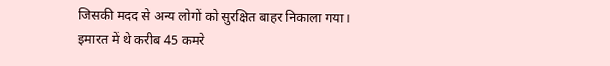जिसकी मदद से अन्य लोगों को सुरक्षित बाहर निकाला गया।
इमारत में थे करीब 45 कमरे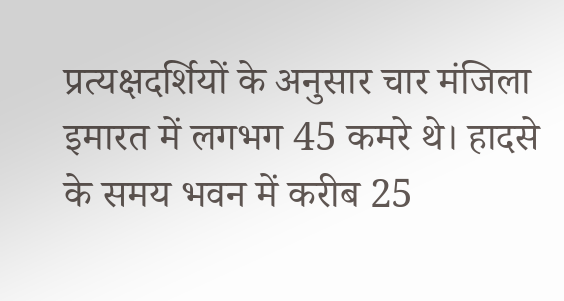प्रत्यक्षदर्शियों के अनुसार चार मंजिला इमारत में लगभग 45 कमरे थे। हादसे के समय भवन में करीब 25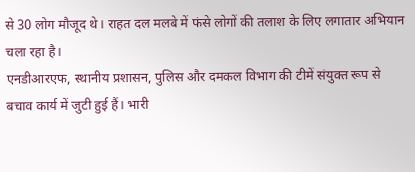से 30 लोग मौजूद थे। राहत दल मलबे में फंसे लोगों की तलाश के लिए लगातार अभियान चला रहा है।
एनडीआरएफ, स्थानीय प्रशासन, पुलिस और दमकल विभाग की टीमें संयुक्त रूप से बचाव कार्य में जुटी हुई हैं। भारी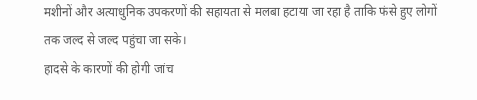मशीनों और अत्याधुनिक उपकरणों की सहायता से मलबा हटाया जा रहा है ताकि फंसे हुए लोगों तक जल्द से जल्द पहुंचा जा सके।
हादसे के कारणों की होगी जांच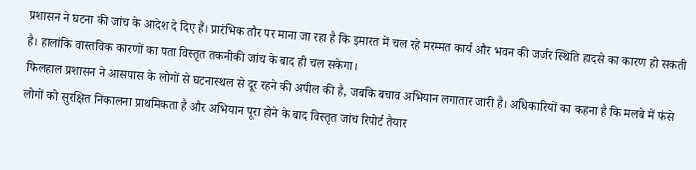प्रशासन ने घटना की जांच के आदेश दे दिए हैं। प्रारंभिक तौर पर माना जा रहा है कि इमारत में चल रहे मरम्मत कार्य और भवन की जर्जर स्थिति हादसे का कारण हो सकती है। हालांकि वास्तविक कारणों का पता विस्तृत तकनीकी जांच के बाद ही चल सकेगा।
फिलहाल प्रशासन ने आसपास के लोगों से घटनास्थल से दूर रहने की अपील की है, जबकि बचाव अभियान लगातार जारी है। अधिकारियों का कहना है कि मलबे में फंसे लोगों को सुरक्षित निकालना प्राथमिकता है और अभियान पूरा होने के बाद विस्तृत जांच रिपोर्ट तैयार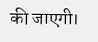की जाएगी।